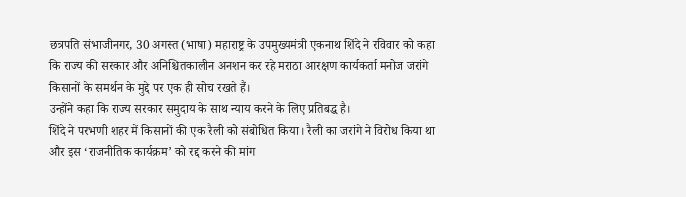छत्रपति संभाजीनगर, 30 अगस्त (भाषा) महाराष्ट्र के उपमुख्यमंत्री एकनाथ शिंदे ने रविवार को कहा कि राज्य की सरकार और अनिश्चितकालीन अनशन कर रहे मराठा आरक्षण कार्यकर्ता मनोज जरांगे किसानों के समर्थन के मुद्दे पर एक ही सोच रखते हैं।
उन्होंने कहा कि राज्य सरकार समुदाय के साथ न्याय करने के लिए प्रतिबद्ध है।
शिंदे ने परभणी शहर में किसानों की एक रैली को संबोधित किया। रैली का जरांगे ने विरोध किया था और इस ‘राजनीतिक कार्यक्रम’ को रद्द करने की मांग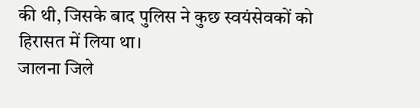की थी, जिसके बाद पुलिस ने कुछ स्वयंसेवकों को हिरासत में लिया था।
जालना जिले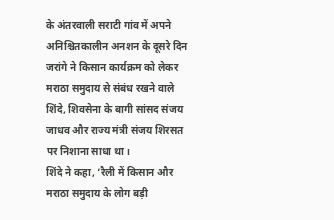के अंतरवाली सराटी गांव में अपने अनिश्चितकालीन अनशन के दूसरे दिन जरांगे ने किसान कार्यक्रम को लेकर मराठा समुदाय से संबंध रखने वाले शिंदे, शिवसेना के बागी सांसद संजय जाधव और राज्य मंत्री संजय शिरसत पर निशाना साधा था।
शिंदे ने कहा, ‘रैली में किसान और मराठा समुदाय के लोग बड़ी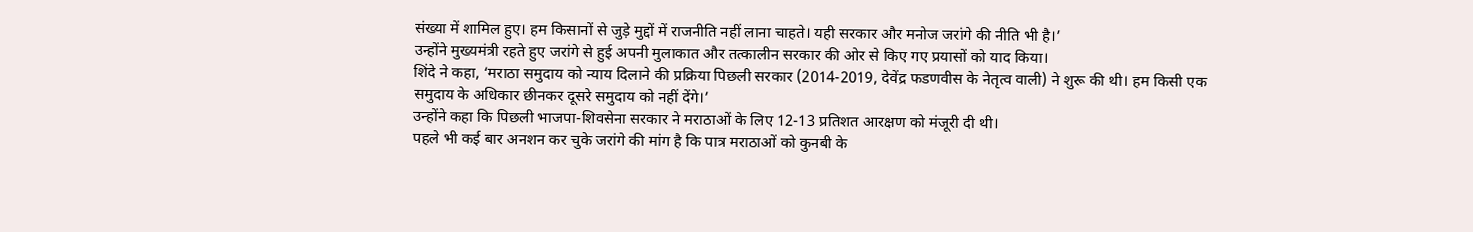संख्या में शामिल हुए। हम किसानों से जुड़े मुद्दों में राजनीति नहीं लाना चाहते। यही सरकार और मनोज जरांगे की नीति भी है।’
उन्होंने मुख्यमंत्री रहते हुए जरांगे से हुई अपनी मुलाकात और तत्कालीन सरकार की ओर से किए गए प्रयासों को याद किया।
शिंदे ने कहा, ‘मराठा समुदाय को न्याय दिलाने की प्रक्रिया पिछली सरकार (2014-2019, देवेंद्र फडणवीस के नेतृत्व वाली) ने शुरू की थी। हम किसी एक समुदाय के अधिकार छीनकर दूसरे समुदाय को नहीं देंगे।’
उन्होंने कहा कि पिछली भाजपा-शिवसेना सरकार ने मराठाओं के लिए 12-13 प्रतिशत आरक्षण को मंजूरी दी थी।
पहले भी कई बार अनशन कर चुके जरांगे की मांग है कि पात्र मराठाओं को कुनबी के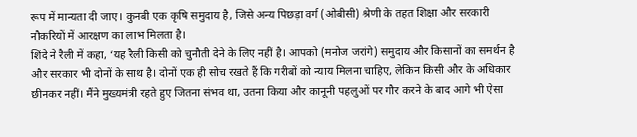रूप में मान्यता दी जाए। कुनबी एक कृषि समुदाय है, जिसे अन्य पिछड़ा वर्ग (ओबीसी) श्रेणी के तहत शिक्षा और सरकारी नौकरियों में आरक्षण का लाभ मिलता है।
शिंदे ने रैली में कहा, ‘यह रैली किसी को चुनौती देने के लिए नहीं है। आपको (मनोज जरांगे) समुदाय और किसानों का समर्थन है और सरकार भी दोनों के साथ है। दोनों एक ही सोच रखते हैं कि गरीबों को न्याय मिलना चाहिए, लेकिन किसी और के अधिकार छीनकर नहीं। मैंने मुख्यमंत्री रहते हुए जितना संभव था, उतना किया और कानूनी पहलुओं पर गौर करने के बाद आगे भी ऐसा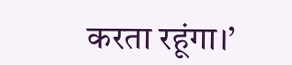करता रहूंगा।’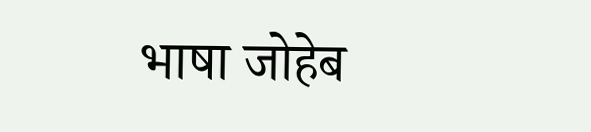भाषा जोहेब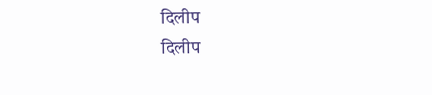दिलीप
दिलीप